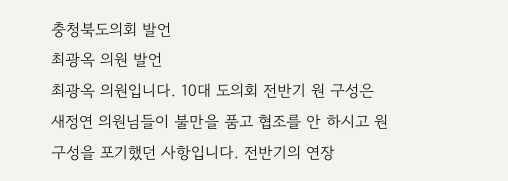충청북도의회 발언
최광옥 의원 발언
최광옥 의원입니다. 10대 도의회 전반기 원 구성은 새정연 의원님들이 불만을 품고 협조를 안 하시고 원 구성을 포기했던 사항입니다. 전반기의 연장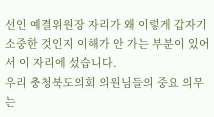선인 예결위원장 자리가 왜 이렇게 갑자기 소중한 것인지 이해가 안 가는 부분이 있어서 이 자리에 섰습니다.
우리 충청북도의회 의원님들의 중요 의무는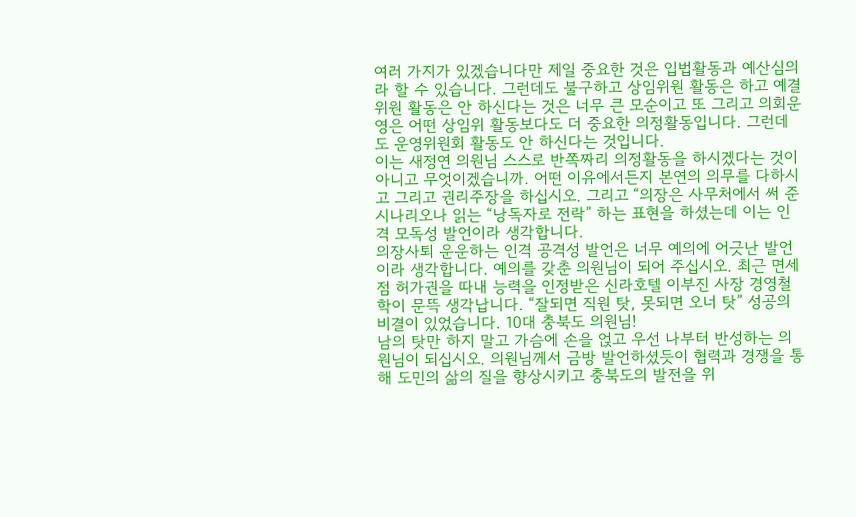여러 가지가 있겠습니다만 제일 중요한 것은 입법활동과 예산심의라 할 수 있습니다. 그런데도 불구하고 상임위원 활동은 하고 예결위원 활동은 안 하신다는 것은 너무 큰 모순이고 또 그리고 의회운영은 어떤 상임위 활동보다도 더 중요한 의정활동입니다. 그런데도 운영위원회 활동도 안 하신다는 것입니다.
이는 새정연 의원님 스스로 반쪽짜리 의정활동을 하시겠다는 것이 아니고 무엇이겠습니까. 어떤 이유에서든지 본연의 의무를 다하시고 그리고 권리주장을 하십시오. 그리고 “의장은 사무처에서 써 준 시나리오나 읽는 “낭독자로 전락” 하는 표현을 하셨는데 이는 인격 모독성 발언이라 생각합니다.
의장사퇴 운운하는 인격 공격성 발언은 너무 예의에 어긋난 발언이라 생각합니다. 예의를 갖춘 의원님이 되어 주십시오. 최근 면세점 허가권을 따내 능력을 인정받은 신라호텔 이부진 사장 경영철학이 문뜩 생각납니다. “잘되면 직원 탓, 못되면 오너 탓” 성공의 비결이 있었습니다. 10대 충북도 의원님!
남의 탓만 하지 말고 가슴에 손을 얹고 우선 나부터 반성하는 의원님이 되십시오. 의원님께서 금방 발언하셨듯이 협력과 경쟁을 통해 도민의 삶의 질을 향상시키고 충북도의 발전을 위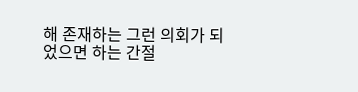해 존재하는 그런 의회가 되었으면 하는 간절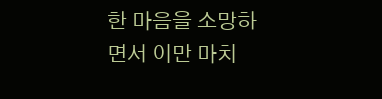한 마음을 소망하면서 이만 마치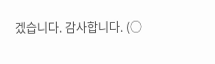겠습니다. 감사합니다. (○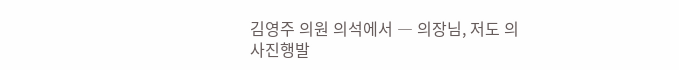김영주 의원 의석에서 ― 의장님, 저도 의사진행발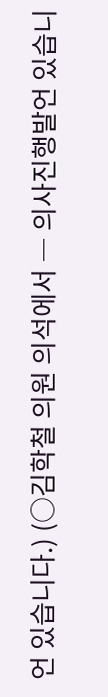언 있습니다.) (○김학철 의원 의석에서 ― 의사진행발언 있습니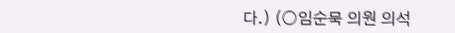다.) (○임순묵 의원 의석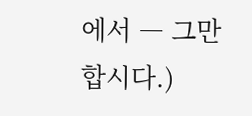에서 ― 그만합시다.)